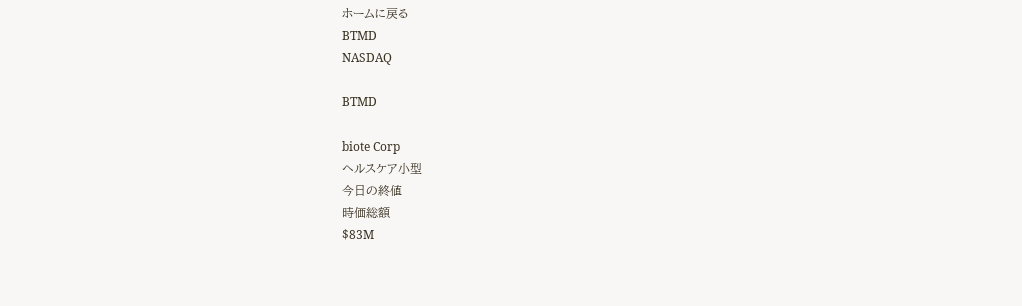ホームに戻る
BTMD
NASDAQ

BTMD

biote Corp
ヘルスケア小型
今日の終値
時価総額
$83M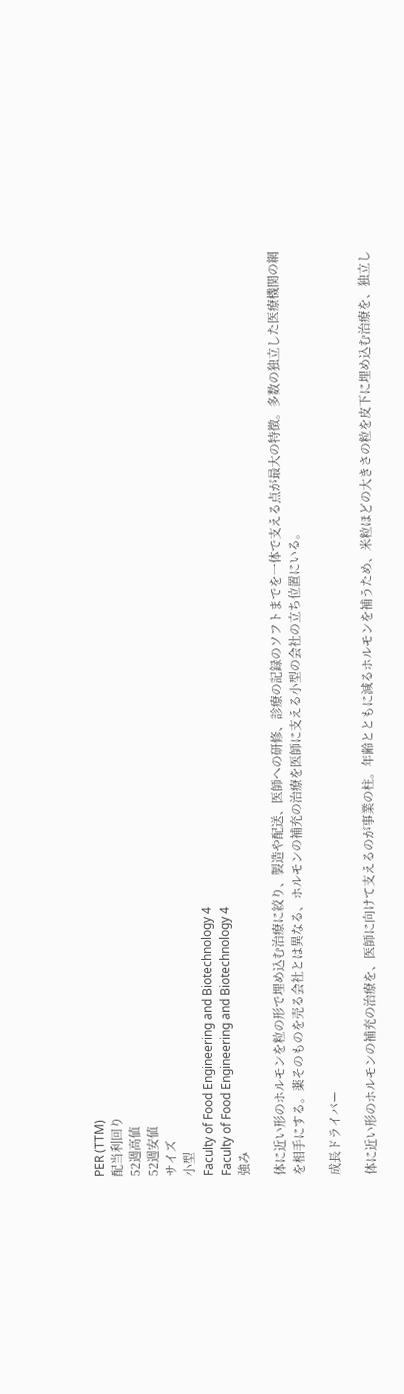PER (TTM)
配当利回り
52週高値
52週安値
サイズ
小型
Faculty of Food Engineering and Biotechnology 4
Faculty of Food Engineering and Biotechnology 4
強み

体に近い形のホルモンを粒の形で埋め込む治療に絞り、製造や配送、医師への研修、診療の記録のソフトまでを一体で支える点が最大の特徴。多数の独立した医療機関の網を相手にする。薬そのものを売る会社とは異なる、ホルモンの補充の治療を医師に支える小型の会社の立ち位置にいる。

成長ドライバー

体に近い形のホルモンの補充の治療を、医師に向けて支えるのが事業の柱。年齢とともに減るホルモンを補うため、米粒ほどの大きさの粒を皮下に埋め込む治療を、独立し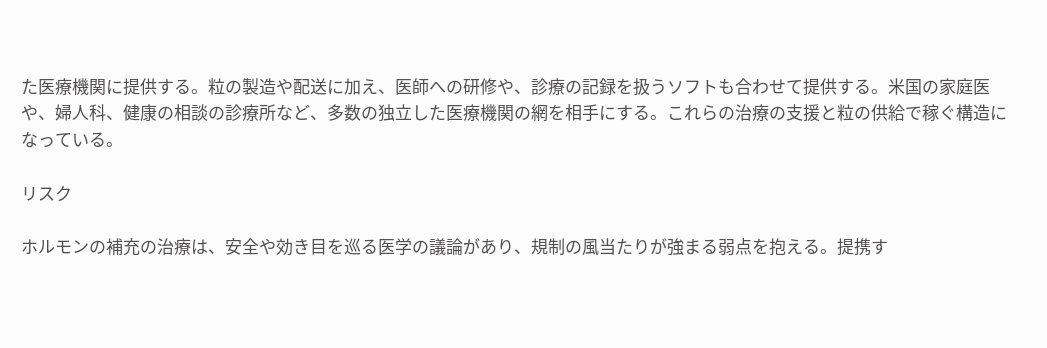た医療機関に提供する。粒の製造や配送に加え、医師への研修や、診療の記録を扱うソフトも合わせて提供する。米国の家庭医や、婦人科、健康の相談の診療所など、多数の独立した医療機関の網を相手にする。これらの治療の支援と粒の供給で稼ぐ構造になっている。

リスク

ホルモンの補充の治療は、安全や効き目を巡る医学の議論があり、規制の風当たりが強まる弱点を抱える。提携す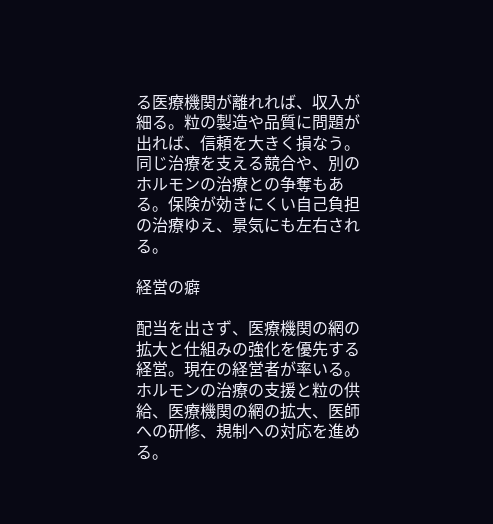る医療機関が離れれば、収入が細る。粒の製造や品質に問題が出れば、信頼を大きく損なう。同じ治療を支える競合や、別のホルモンの治療との争奪もある。保険が効きにくい自己負担の治療ゆえ、景気にも左右される。

経営の癖

配当を出さず、医療機関の網の拡大と仕組みの強化を優先する経営。現在の経営者が率いる。ホルモンの治療の支援と粒の供給、医療機関の網の拡大、医師への研修、規制への対応を進める。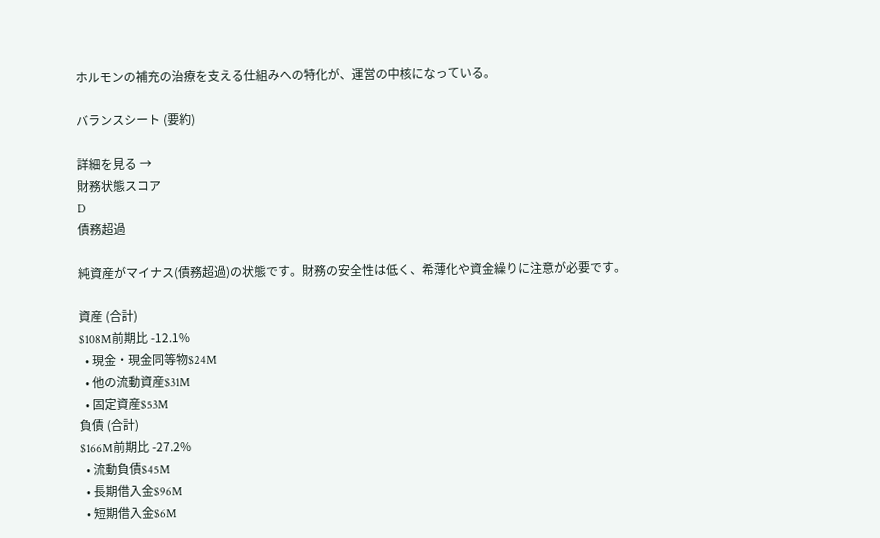ホルモンの補充の治療を支える仕組みへの特化が、運営の中核になっている。

バランスシート (要約)

詳細を見る →
財務状態スコア
D
債務超過

純資産がマイナス(債務超過)の状態です。財務の安全性は低く、希薄化や資金繰りに注意が必要です。

資産 (合計)
$108M前期比 -12.1%
  • 現金・現金同等物$24M
  • 他の流動資産$31M
  • 固定資産$53M
負債 (合計)
$166M前期比 -27.2%
  • 流動負債$45M
  • 長期借入金$96M
  • 短期借入金$6M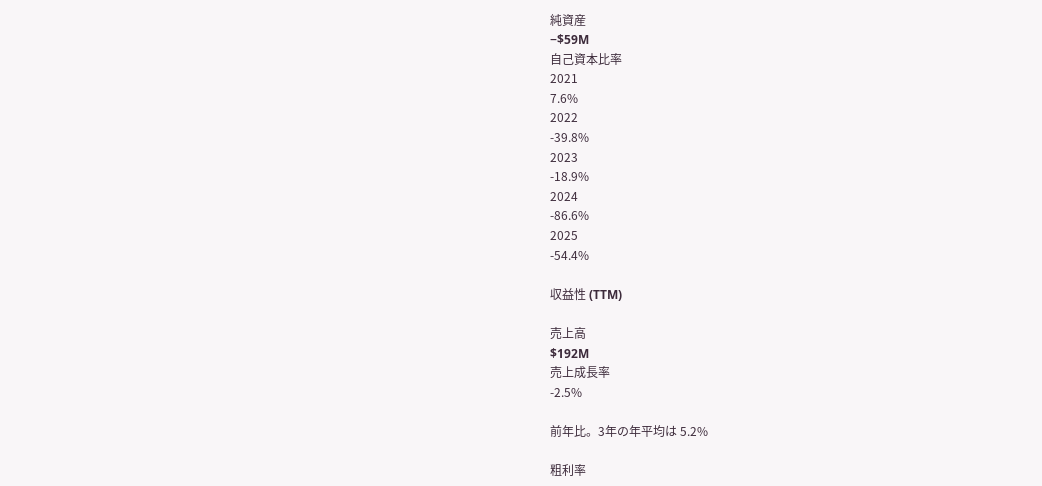純資産
−$59M
自己資本比率
2021
7.6%
2022
-39.8%
2023
-18.9%
2024
-86.6%
2025
-54.4%

収益性 (TTM)

売上高
$192M
売上成長率
-2.5%

前年比。3年の年平均は 5.2%

粗利率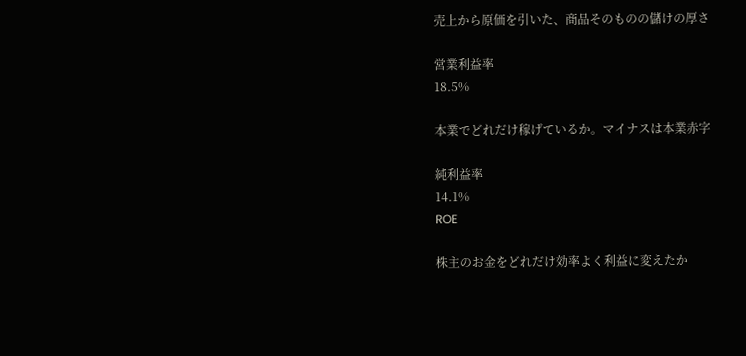売上から原価を引いた、商品そのものの儲けの厚さ

営業利益率
18.5%

本業でどれだけ稼げているか。マイナスは本業赤字

純利益率
14.1%
ROE

株主のお金をどれだけ効率よく利益に変えたか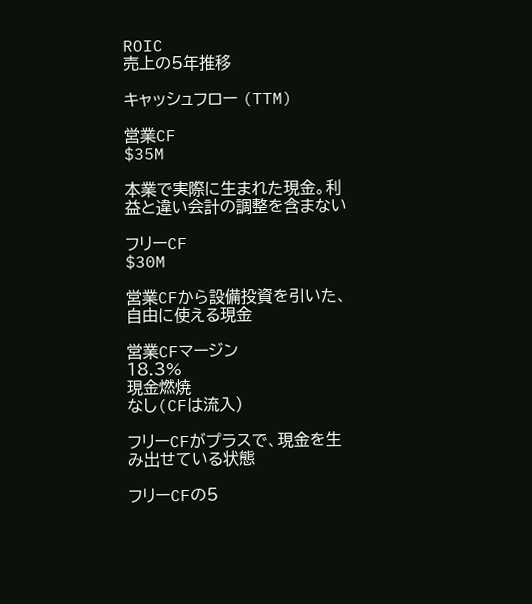ROIC
売上の5年推移

キャッシュフロー (TTM)

営業CF
$35M

本業で実際に生まれた現金。利益と違い会計の調整を含まない

フリーCF
$30M

営業CFから設備投資を引いた、自由に使える現金

営業CFマージン
18.3%
現金燃焼
なし(CFは流入)

フリーCFがプラスで、現金を生み出せている状態

フリーCFの5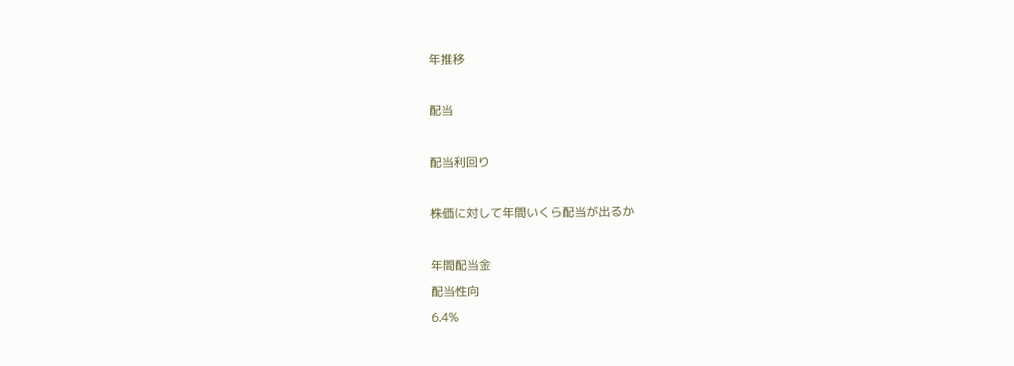年推移

配当

配当利回り

株価に対して年間いくら配当が出るか

年間配当金
配当性向
6.4%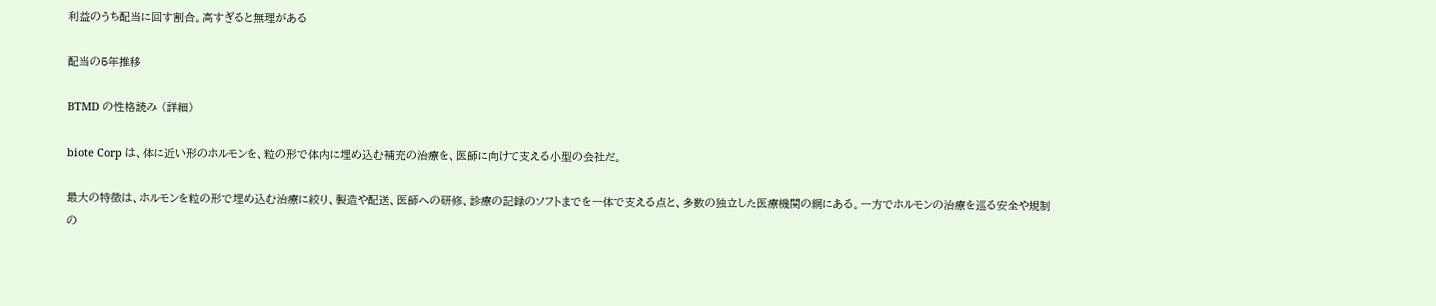利益のうち配当に回す割合。高すぎると無理がある

配当の5年推移

BTMD の性格読み (詳細)

biote Corp は、体に近い形のホルモンを、粒の形で体内に埋め込む補充の治療を、医師に向けて支える小型の会社だ。

最大の特徴は、ホルモンを粒の形で埋め込む治療に絞り、製造や配送、医師への研修、診療の記録のソフトまでを一体で支える点と、多数の独立した医療機関の網にある。一方でホルモンの治療を巡る安全や規制の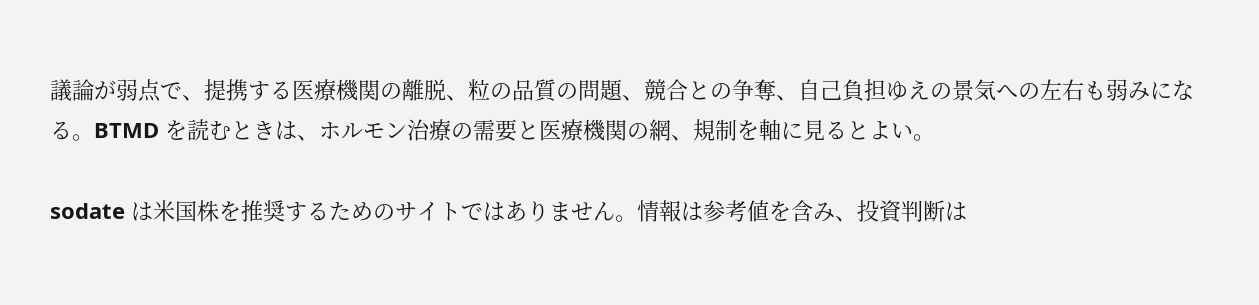議論が弱点で、提携する医療機関の離脱、粒の品質の問題、競合との争奪、自己負担ゆえの景気への左右も弱みになる。BTMD を読むときは、ホルモン治療の需要と医療機関の網、規制を軸に見るとよい。

sodate は米国株を推奨するためのサイトではありません。情報は参考値を含み、投資判断は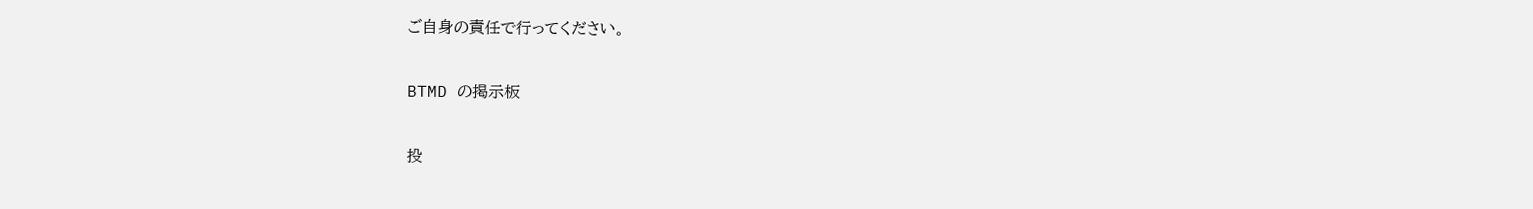ご自身の責任で行ってください。

BTMD の掲示板

投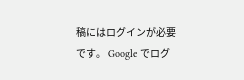稿にはログインが必要です。 Google でログ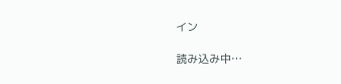イン

読み込み中…